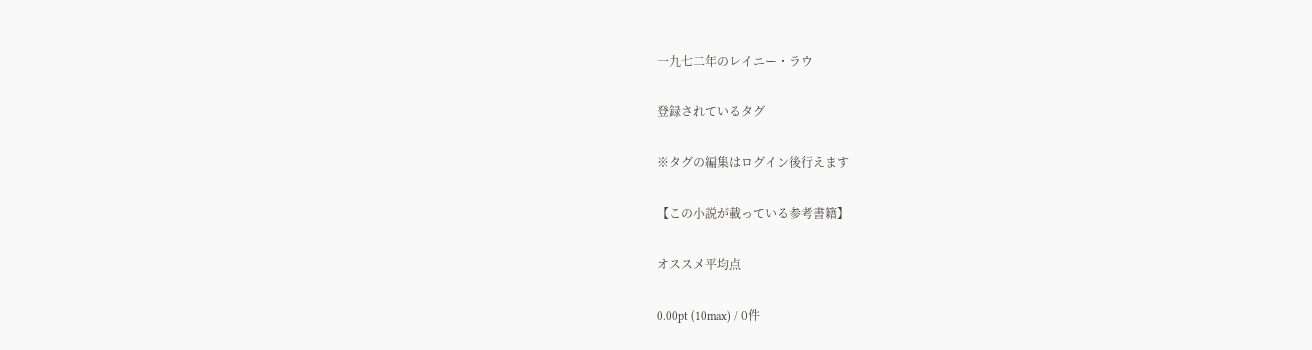一九七二年のレイニー・ラウ

登録されているタグ

※タグの編集はログイン後行えます

【この小説が載っている参考書籍】

オススメ平均点

0.00pt (10max) / 0件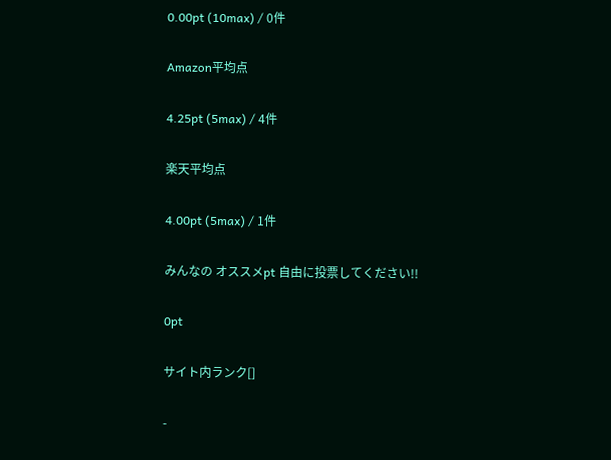0.00pt (10max) / 0件

Amazon平均点

4.25pt (5max) / 4件

楽天平均点

4.00pt (5max) / 1件

みんなの オススメpt 自由に投票してください!!

0pt

サイト内ランク[]

-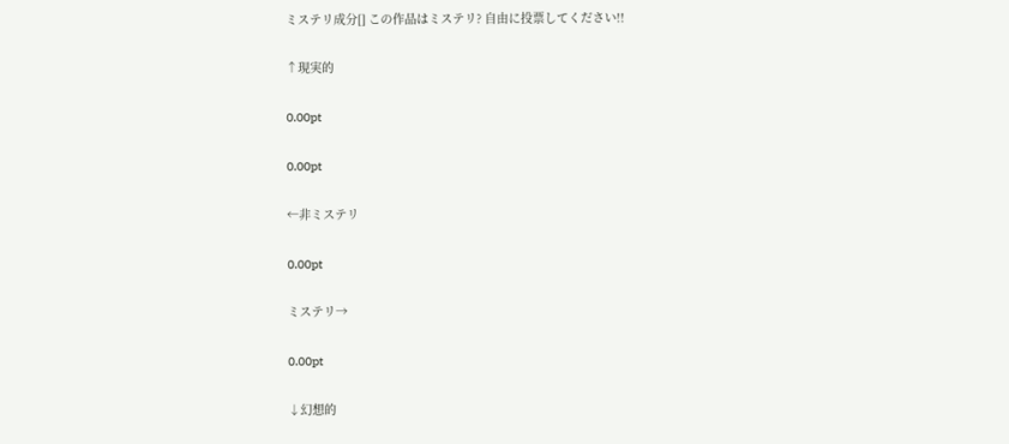ミステリ成分[] この作品はミステリ? 自由に投票してください!!

↑現実的

0.00pt

0.00pt

←非ミステリ

0.00pt

ミステリ→

0.00pt

↓幻想的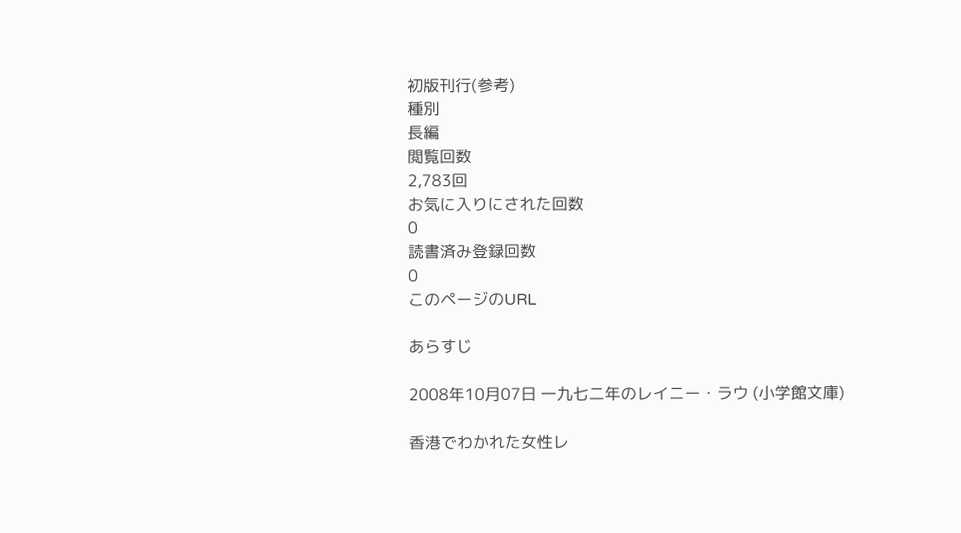初版刊行(参考)
種別
長編
閲覧回数
2,783回
お気に入りにされた回数
0
読書済み登録回数
0
このページのURL

あらすじ

2008年10月07日 一九七二年のレイニー・ラウ (小学館文庫)

香港でわかれた女性レ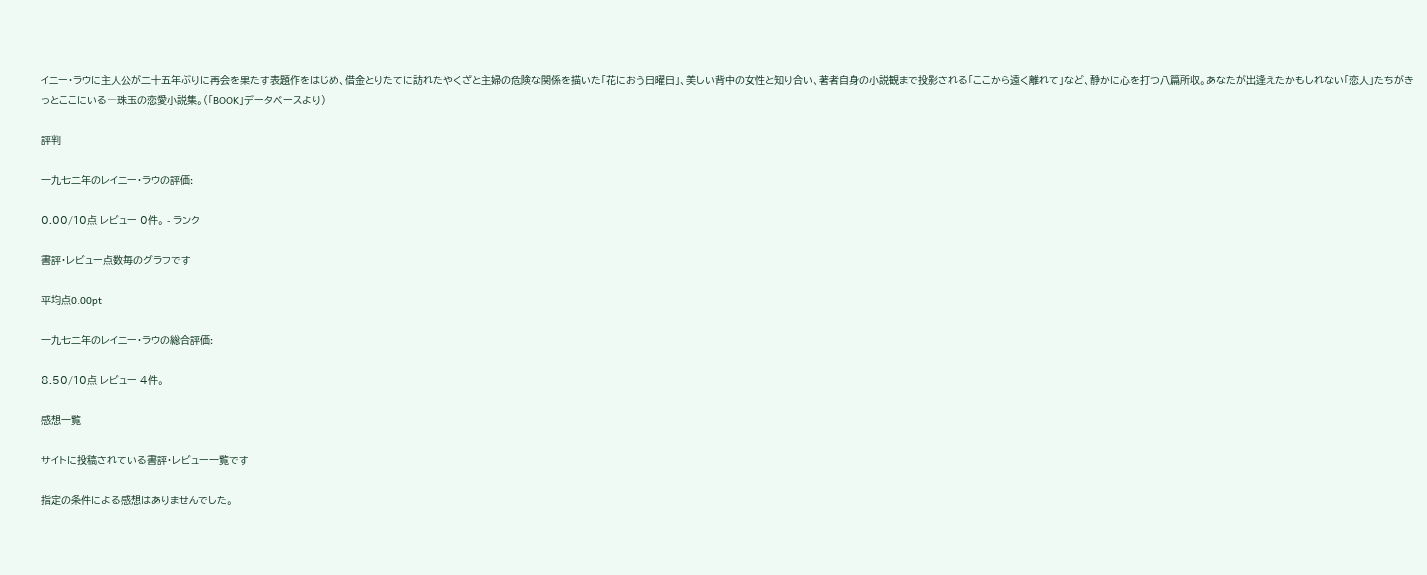イニー・ラウに主人公が二十五年ぶりに再会を果たす表題作をはじめ、借金とりたてに訪れたやくざと主婦の危険な関係を描いた「花におう日曜日」、美しい背中の女性と知り合い、著者自身の小説観まで投影される「ここから遠く離れて」など、静かに心を打つ八篇所収。あなたが出逢えたかもしれない「恋人」たちがきっとここにいる―珠玉の恋愛小説集。(「BOOK」データベースより)

評判

一九七二年のレイニー・ラウの評価:

0.00/10点 レビュー 0件。 - ランク

書評・レビュー点数毎のグラフです

平均点0.00pt

一九七二年のレイニー・ラウの総合評価:

8.50/10点 レビュー 4件。

感想一覧

サイトに投稿されている書評・レビュー一覧です

指定の条件による感想はありませんでした。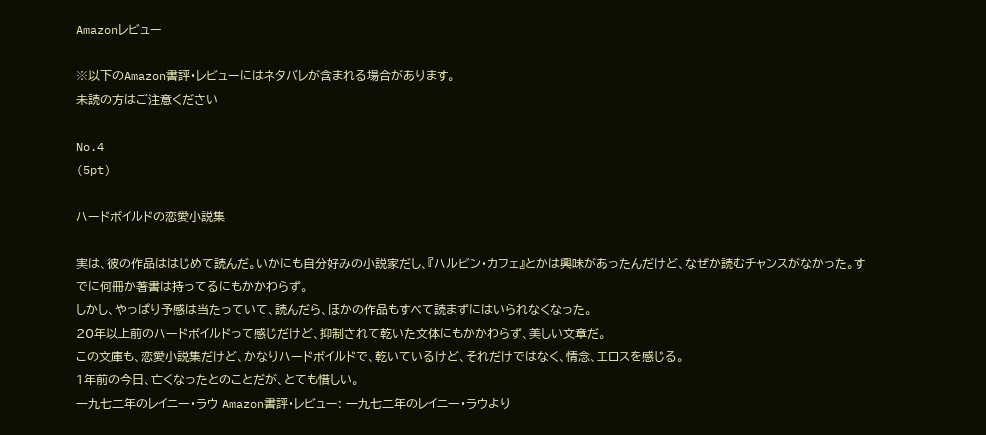Amazonレビュー

※以下のAmazon書評・レビューにはネタバレが含まれる場合があります。
未読の方はご注意ください

No.4
(5pt)

ハードボイルドの恋愛小説集

実は、彼の作品ははじめて読んだ。いかにも自分好みの小説家だし、『ハルビン・カフェ』とかは興味があったんだけど、なぜか読むチャンスがなかった。すでに何冊か著書は持ってるにもかかわらず。
しかし、やっぱり予感は当たっていて、読んだら、ほかの作品もすべて読まずにはいられなくなった。
20年以上前のハードボイルドって感じだけど、抑制されて乾いた文体にもかかわらず、美しい文章だ。
この文庫も、恋愛小説集だけど、かなりハードボイルドで、乾いているけど、それだけではなく、情念、エロスを感じる。
1年前の今日、亡くなったとのことだが、とても惜しい。
一九七二年のレイニー・ラウ Amazon書評・レビュー: 一九七二年のレイニー・ラウより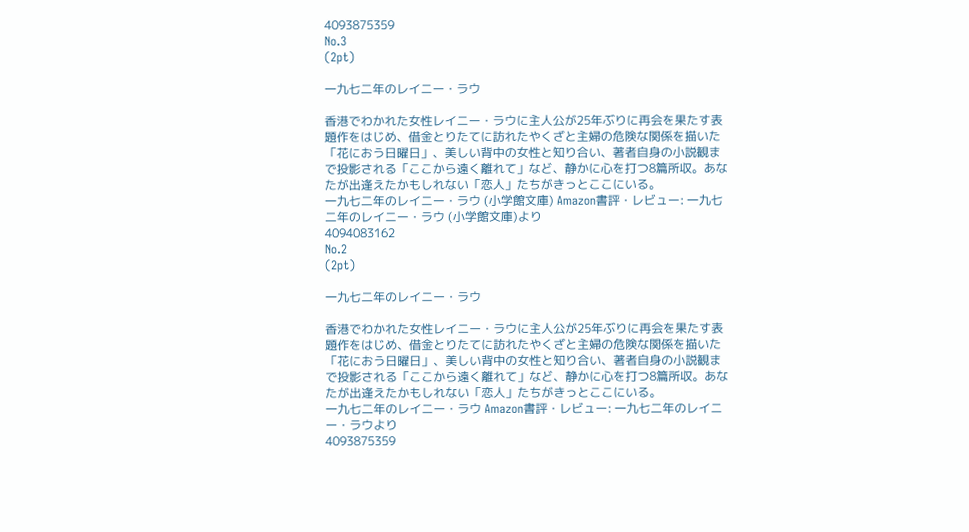4093875359
No.3
(2pt)

一九七二年のレイニー・ラウ

香港でわかれた女性レイニー・ラウに主人公が25年ぶりに再会を果たす表題作をはじめ、借金とりたてに訪れたやくざと主婦の危険な関係を描いた「花におう日曜日」、美しい背中の女性と知り合い、著者自身の小説観まで投影される「ここから遠く離れて」など、静かに心を打つ8篇所収。あなたが出逢えたかもしれない「恋人」たちがきっとここにいる。
一九七二年のレイニー・ラウ (小学館文庫) Amazon書評・レビュー: 一九七二年のレイニー・ラウ (小学館文庫)より
4094083162
No.2
(2pt)

一九七二年のレイニー・ラウ

香港でわかれた女性レイニー・ラウに主人公が25年ぶりに再会を果たす表題作をはじめ、借金とりたてに訪れたやくざと主婦の危険な関係を描いた「花におう日曜日」、美しい背中の女性と知り合い、著者自身の小説観まで投影される「ここから遠く離れて」など、静かに心を打つ8篇所収。あなたが出逢えたかもしれない「恋人」たちがきっとここにいる。
一九七二年のレイニー・ラウ Amazon書評・レビュー: 一九七二年のレイニー・ラウより
4093875359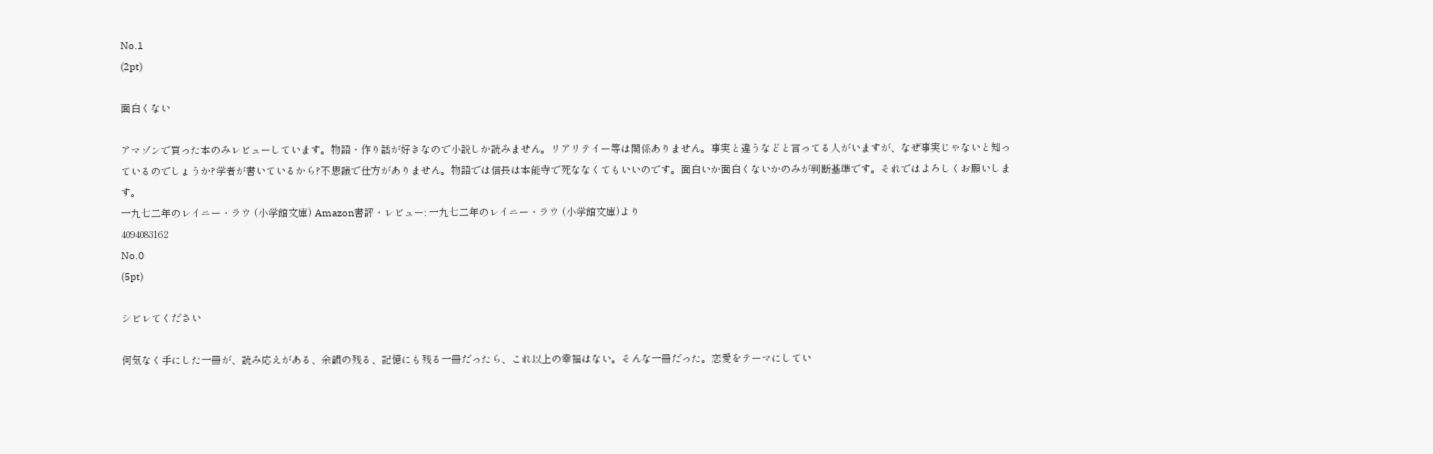No.1
(2pt)

面白くない

アマゾンで買った本のみレビューしています。物語・作り話が好きなので小説しか読みません。リアリテイー等は関係ありません。事実と違うなどと言ってる人がいますが、なぜ事実じゃないと知っているのでしょうか?学者が書いているから?不思議で仕方がありません。物語では信長は本能寺で死ななくてもいいのです。面白いか面白くないかのみが判断基準です。それではよろしくお願いします。
一九七二年のレイニー・ラウ (小学館文庫) Amazon書評・レビュー: 一九七二年のレイニー・ラウ (小学館文庫)より
4094083162
No.0
(5pt)

シビレてください

何気なく手にした一冊が、読み応えがある、余韻の残る、記憶にも残る一冊だったら、これ以上の幸福はない。そんな一冊だった。恋愛をテーマにしてい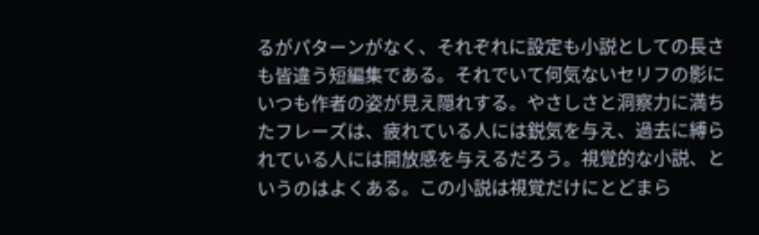るがパターンがなく、それぞれに設定も小説としての長さも皆違う短編集である。それでいて何気ないセリフの影にいつも作者の姿が見え隠れする。やさしさと洞察力に満ちたフレーズは、疲れている人には鋭気を与え、過去に縛られている人には開放感を与えるだろう。視覚的な小説、というのはよくある。この小説は視覚だけにとどまら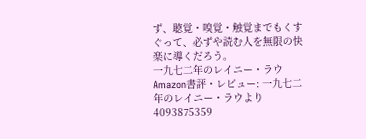ず、聴覚・嗅覚・触覚までもくすぐって、必ずや読む人を無限の快楽に導くだろう。
一九七二年のレイニー・ラウ Amazon書評・レビュー: 一九七二年のレイニー・ラウより
4093875359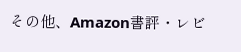その他、Amazon書評・レビ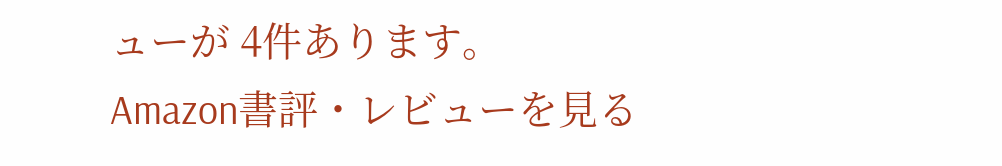ューが 4件あります。
Amazon書評・レビューを見る